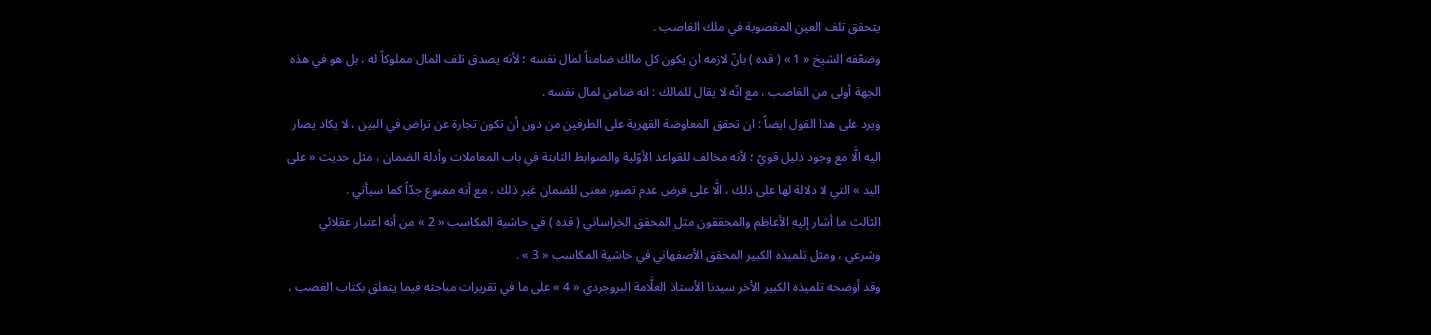يتحقق تلف العين المغصوبة في ملك الغاصب .
وضعّفه الشيخ « 1 » ( قده ) بانّ لازمه ان يكون كل مالك ضامناً لمال نفسه ؛ لأنه يصدق تلف المال مملوكاً له ، بل هو في هذه الجهة أولى من الغاصب ، مع انّه لا يقال للمالك : انه ضامن لمال نفسه .
ويرد على هذا القول ايضاً : ان تحقق المعاوضة القهرية على الطرفين من دون أن تكون تجارة عن تراض في البين ، لا يكاد يصار اليه الَّا مع وجود دليل قويّ ؛ لأنه مخالف للقواعد الأوّلية والضوابط الثابتة في باب المعاملات وأدلة الضمان ، مثل حديث « على اليد » التي لا دلالة لها على ذلك ، الَّا على فرض عدم تصور معنى للضمان غير ذلك ، مع أنه ممنوع جدّاً كما سيأتي .
الثالث ما أشار إليه الأعاظم والمحققون مثل المحقق الخراساني ( قده ) في حاشية المكاسب « 2 » من أنه اعتبار عقلائي وشرعي ، ومثل تلميذه الكبير المحقق الأصفهاني في حاشية المكاسب « 3 » .
وقد أوضحه تلميذه الكبير الأخر سيدنا الأستاذ العلَّامة البروجردي « 4 » على ما في تقريرات مباحثه فيما يتعلق بكتاب الغصب ،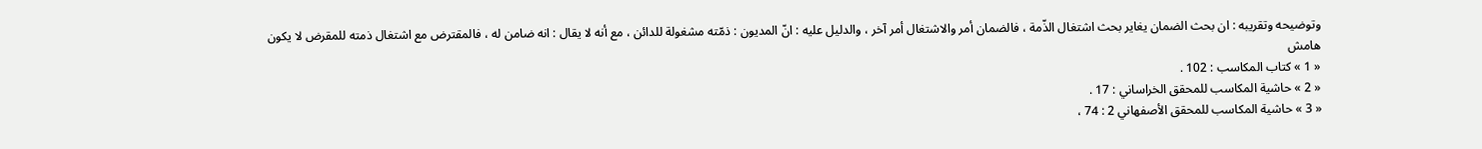وتوضيحه وتقريبه : ان بحث الضمان يغاير بحث اشتغال الذّمة ، فالضمان أمر والاشتغال أمر آخر ، والدليل عليه : انّ المديون : ذمّته مشغولة للدائن ، مع أنه لا يقال : انه ضامن له ، فالمقترض مع اشتغال ذمته للمقرض لا يكون
هامش
« 1 » كتاب المكاسب : 102 .
« 2 » حاشية المكاسب للمحقق الخراساني : 17 .
« 3 » حاشية المكاسب للمحقق الأصفهاني 2 : 74 ،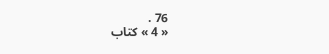76 .
« 4 » كتاب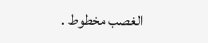الغصب مخطوط .